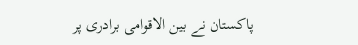پاکستان نے بین الاقوامی برادری پر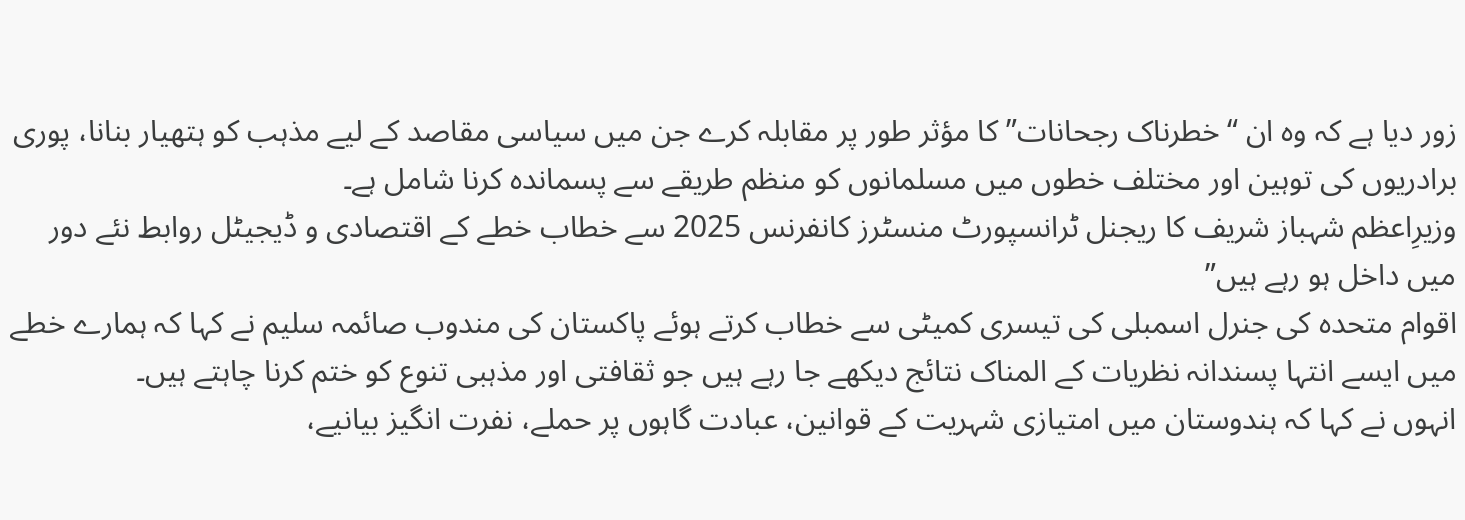زور دیا ہے کہ وہ ان “خطرناک رجحانات” کا مؤثر طور پر مقابلہ کرے جن میں سیاسی مقاصد کے لیے مذہب کو ہتھیار بنانا، پوری برادریوں کی توہین اور مختلف خطوں میں مسلمانوں کو منظم طریقے سے پسماندہ کرنا شامل ہے۔
وزیرِاعظم شہباز شریف کا ریجنل ٹرانسپورٹ منسٹرز کانفرنس 2025 سے خطاب خطے کے اقتصادی و ڈیجیٹل روابط نئے دور میں داخل ہو رہے ہیں”
اقوام متحدہ کی جنرل اسمبلی کی تیسری کمیٹی سے خطاب کرتے ہوئے پاکستان کی مندوب صائمہ سلیم نے کہا کہ ہمارے خطے میں ایسے انتہا پسندانہ نظریات کے المناک نتائج دیکھے جا رہے ہیں جو ثقافتی اور مذہبی تنوع کو ختم کرنا چاہتے ہیں۔
انہوں نے کہا کہ ہندوستان میں امتیازی شہریت کے قوانین، عبادت گاہوں پر حملے، نفرت انگیز بیانیے،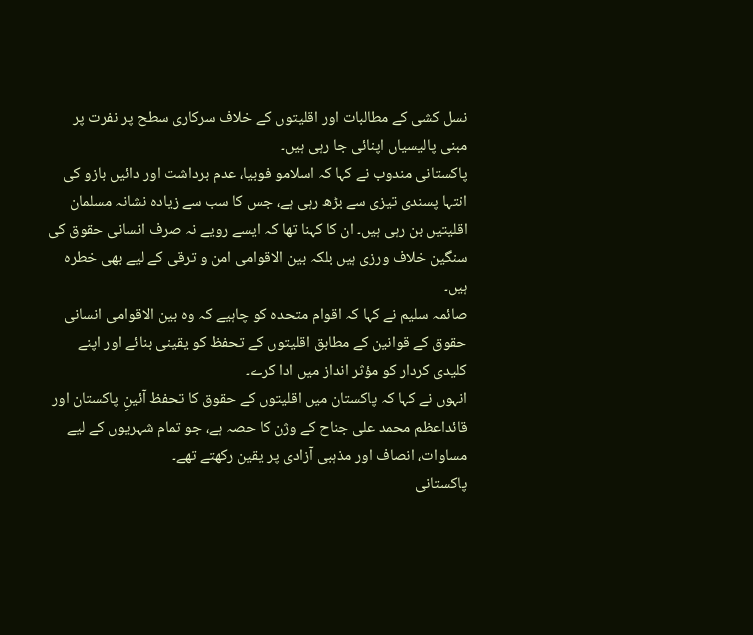نسل کشی کے مطالبات اور اقلیتوں کے خلاف سرکاری سطح پر نفرت پر مبنی پالیسیاں اپنائی جا رہی ہیں۔
پاکستانی مندوب نے کہا کہ اسلامو فوبیا، عدم برداشت اور دائیں بازو کی انتہا پسندی تیزی سے بڑھ رہی ہے، جس کا سب سے زیادہ نشانہ مسلمان اقلیتیں بن رہی ہیں۔ ان کا کہنا تھا کہ ایسے رویے نہ صرف انسانی حقوق کی سنگین خلاف ورزی ہیں بلکہ بین الاقوامی امن و ترقی کے لیے بھی خطرہ ہیں۔
صائمہ سلیم نے کہا کہ اقوام متحدہ کو چاہیے کہ وہ بین الاقوامی انسانی حقوق کے قوانین کے مطابق اقلیتوں کے تحفظ کو یقینی بنائے اور اپنے کلیدی کردار کو مؤثر انداز میں ادا کرے۔
انہوں نے کہا کہ پاکستان میں اقلیتوں کے حقوق کا تحفظ آئینِ پاکستان اور قائداعظم محمد علی جناح کے وژن کا حصہ ہے، جو تمام شہریوں کے لیے مساوات، انصاف اور مذہبی آزادی پر یقین رکھتے تھے۔
پاکستانی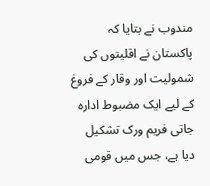مندوب نے بتایا کہ پاکستان نے اقلیتوں کی شمولیت اور وقار کے فروغ کے لیے ایک مضبوط ادارہ جاتی فریم ورک تشکیل دیا ہے، جس میں قومی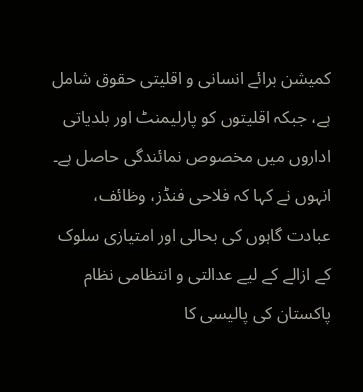کمیشن برائے انسانی و اقلیتی حقوق شامل ہے، جبکہ اقلیتوں کو پارلیمنٹ اور بلدیاتی اداروں میں مخصوص نمائندگی حاصل ہے۔
انہوں نے کہا کہ فلاحی فنڈز، وظائف، عبادت گاہوں کی بحالی اور امتیازی سلوک کے ازالے کے لیے عدالتی و انتظامی نظام پاکستان کی پالیسی کا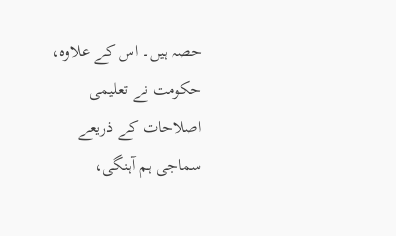حصہ ہیں۔ اس کے علاوہ، حکومت نے تعلیمی اصلاحات کے ذریعے سماجی ہم آہنگی،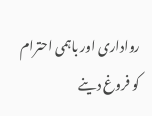رواداری اور باہمی احترام کو فروغ دینے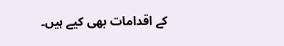کے اقدامات بھی کیے ہیں۔